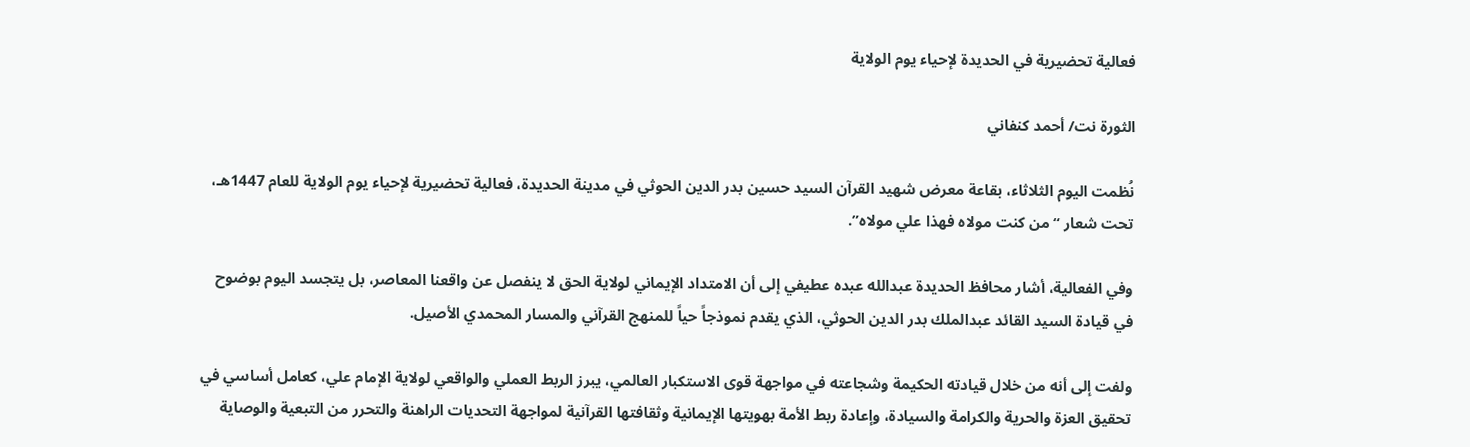فعالية تحضيرية في الحديدة لإحياء يوم الولاية

الثورة نت/ أحمد كنفاني

نُظمت اليوم الثلاثاء، بقاعة معرض شهيد القرآن السيد حسين بدر الدين الحوثي في مدينة الحديدة، فعالية تحضيرية لإحياء يوم الولاية للعام 1447هـ، تحت شعار “من كنت مولاه فهذا علي مولاه”.

وفي الفعالية، أشار محافظ الحديدة عبدالله عبده عطيفي إلى أن الامتداد الإيماني لولاية الحق لا ينفصل عن واقعنا المعاصر، بل يتجسد اليوم بوضوح في قيادة السيد القائد عبدالملك بدر الدين الحوثي، الذي يقدم نموذجاً حياً للمنهج القرآني والمسار المحمدي الأصيل.

ولفت إلى أنه من خلال قيادته الحكيمة وشجاعته في مواجهة قوى الاستكبار العالمي، يبرز الربط العملي والواقعي لولاية الإمام علي، كعامل أساسي في تحقيق العزة والحرية والكرامة والسيادة، وإعادة ربط الأمة بهويتها الإيمانية وثقافتها القرآنية لمواجهة التحديات الراهنة والتحرر من التبعية والوصاية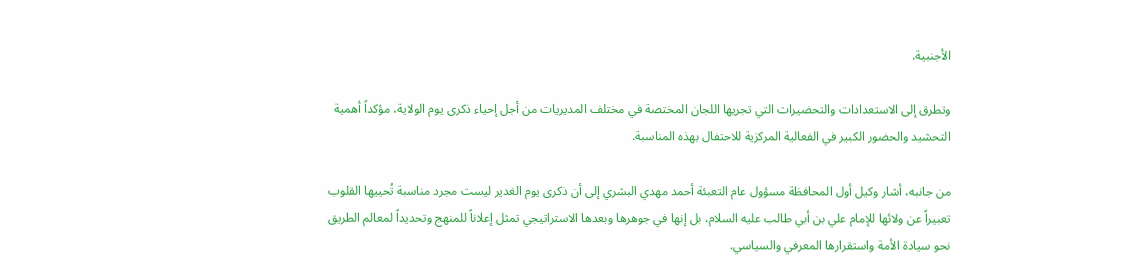الأجنبية.

وتطرق إلى الاستعدادات والتحضيرات التي تجريها اللجان المختصة في مختلف المديريات من أجل إحياء ذكرى يوم الولاية، مؤكداً أهمية التحشيد والحضور الكبير في الفعالية المركزية للاحتفال بهذه المناسبة.

من جانبه، أشار وكيل أول المحافظة مسؤول عام التعبئة أحمد مهدي البشري إلى أن ذكرى يوم الغدير ليست مجرد مناسبة تُحييها القلوب تعبيراً عن ولائها للإمام علي بن أبي طالب عليه السلام، بل إنها في جوهرها وبعدها الاستراتيجي تمثل إعلاناً للمنهج وتحديداً لمعالم الطريق نحو سيادة الأمة واستقرارها المعرفي والسياسي.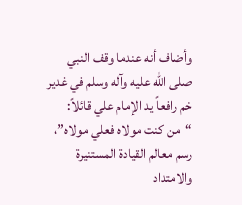وأضاف أنه عندما وقف النبي صلى الله عليه وآله وسلم في غدير خم رافعاً يد الإمام علي قائلاً: “من كنت مولاه فعلي مولاه”، رسم معالم القيادة المستنيرة والامتداد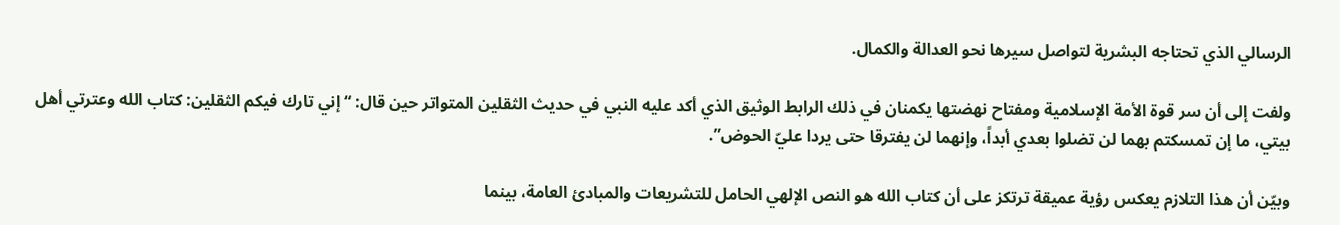الرسالي الذي تحتاجه البشرية لتواصل سيرها نحو العدالة والكمال.

ولفت إلى أن سر قوة الأمة الإسلامية ومفتاح نهضتها يكمنان في ذلك الرابط الوثيق الذي أكد عليه النبي في حديث الثقلين المتواتر حين قال: “إني تارك فيكم الثقلين: كتاب الله وعترتي أهل بيتي، ما إن تمسكتم بهما لن تضلوا بعدي أبداً، وإنهما لن يفترقا حتى يردا عليّ الحوض”.

وبيّن أن هذا التلازم يعكس رؤية عميقة ترتكز على أن كتاب الله هو النص الإلهي الحامل للتشريعات والمبادئ العامة، بينما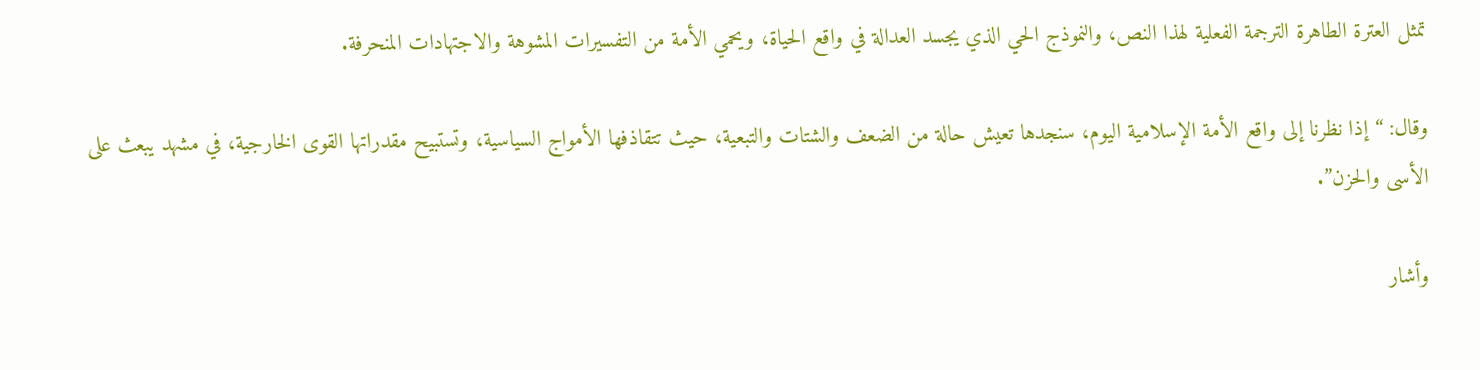تمثل العترة الطاهرة الترجمة الفعلية لهذا النص، والنموذج الحي الذي يجسد العدالة في واقع الحياة، ويحمي الأمة من التفسيرات المشوهة والاجتهادات المنحرفة.

وقال: “إذا نظرنا إلى واقع الأمة الإسلامية اليوم، سنجدها تعيش حالة من الضعف والشتات والتبعية، حيث تتقاذفها الأمواج السياسية، وتستبيح مقدراتها القوى الخارجية، في مشهد يبعث على الأسى والحزن”.

وأشار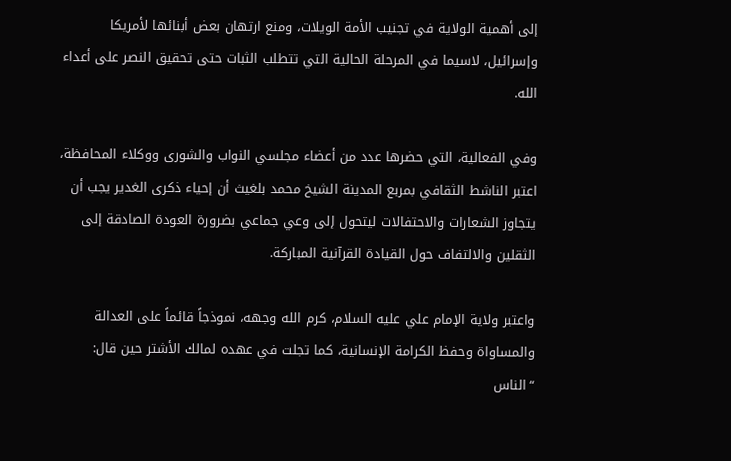إلى أهمية الولاية في تجنيب الأمة الويلات، ومنع ارتهان بعض أبنائها لأمريكا وإسرائيل، لاسيما في المرحلة الحالية التي تتطلب الثبات حتى تحقيق النصر على أعداء الله.

وفي الفعالية، التي حضرها عدد من أعضاء مجلسي النواب والشورى ووكلاء المحافظة، اعتبر الناشط الثقافي بمربع المدينة الشيخ محمد بلغيث أن إحياء ذكرى الغدير يجب أن يتجاوز الشعارات والاحتفالات ليتحول إلى وعي جماعي بضرورة العودة الصادقة إلى الثقلين والالتفاف حول القيادة القرآنية المباركة.

واعتبر ولاية الإمام علي عليه السلام، كرم الله وجهه، نموذجاً قائماً على العدالة والمساواة وحفظ الكرامة الإنسانية، كما تجلت في عهده لمالك الأشتر حين قال: “الناس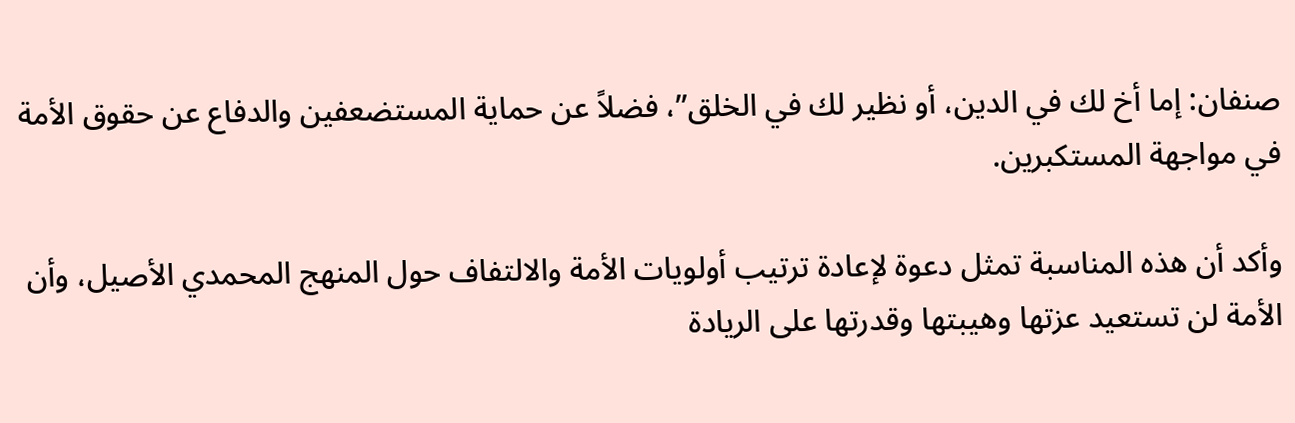صنفان: إما أخ لك في الدين، أو نظير لك في الخلق”، فضلاً عن حماية المستضعفين والدفاع عن حقوق الأمة في مواجهة المستكبرين.

وأكد أن هذه المناسبة تمثل دعوة لإعادة ترتيب أولويات الأمة والالتفاف حول المنهج المحمدي الأصيل، وأن الأمة لن تستعيد عزتها وهيبتها وقدرتها على الريادة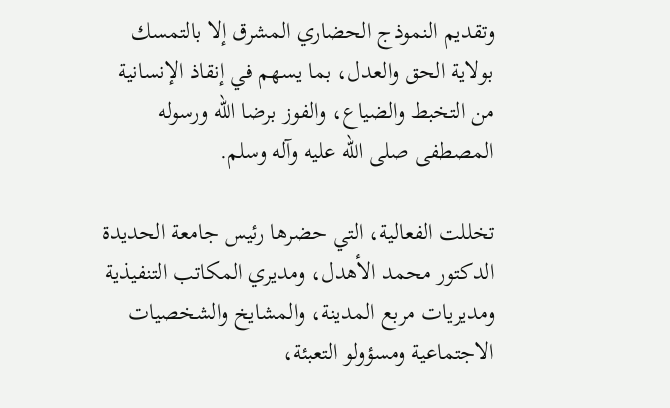وتقديم النموذج الحضاري المشرق إلا بالتمسك بولاية الحق والعدل، بما يسهم في إنقاذ الإنسانية من التخبط والضياع، والفوز برضا الله ورسوله المصطفى صلى الله عليه وآله وسلم.

تخللت الفعالية، التي حضرها رئيس جامعة الحديدة الدكتور محمد الأهدل، ومديري المكاتب التنفيذية ومديريات مربع المدينة، والمشايخ والشخصيات الاجتماعية ومسؤولو التعبئة،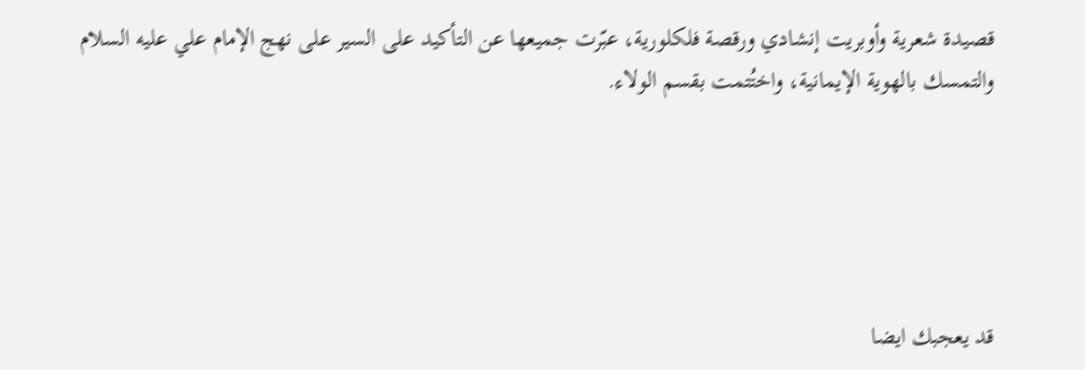قصيدة شعرية وأوبريت إنشادي ورقصة فلكلورية، عبّرت جميعها عن التأكيد على السير على نهج الإمام علي عليه السلام والتمسك بالهوية الإيمانية، واختُتمت بقسم الولاء.





قد يعجبك ايضا